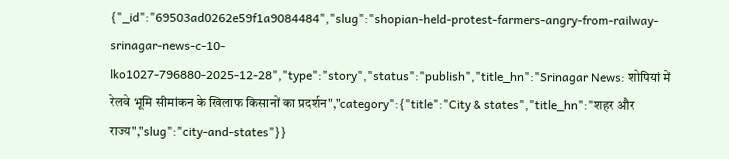{"_id":"69503ad0262e59f1a9084484","slug":"shopian-held-protest-farmers-angry-from-railway-srinagar-news-c-10-lko1027-796880-2025-12-28","type":"story","status":"publish","title_hn":"Srinagar News: शोपियां में रेलवे भूमि सीमांकन के खिलाफ किसानों का प्रदर्शन","category":{"title":"City & states","title_hn":"शहर और राज्य","slug":"city-and-states"}}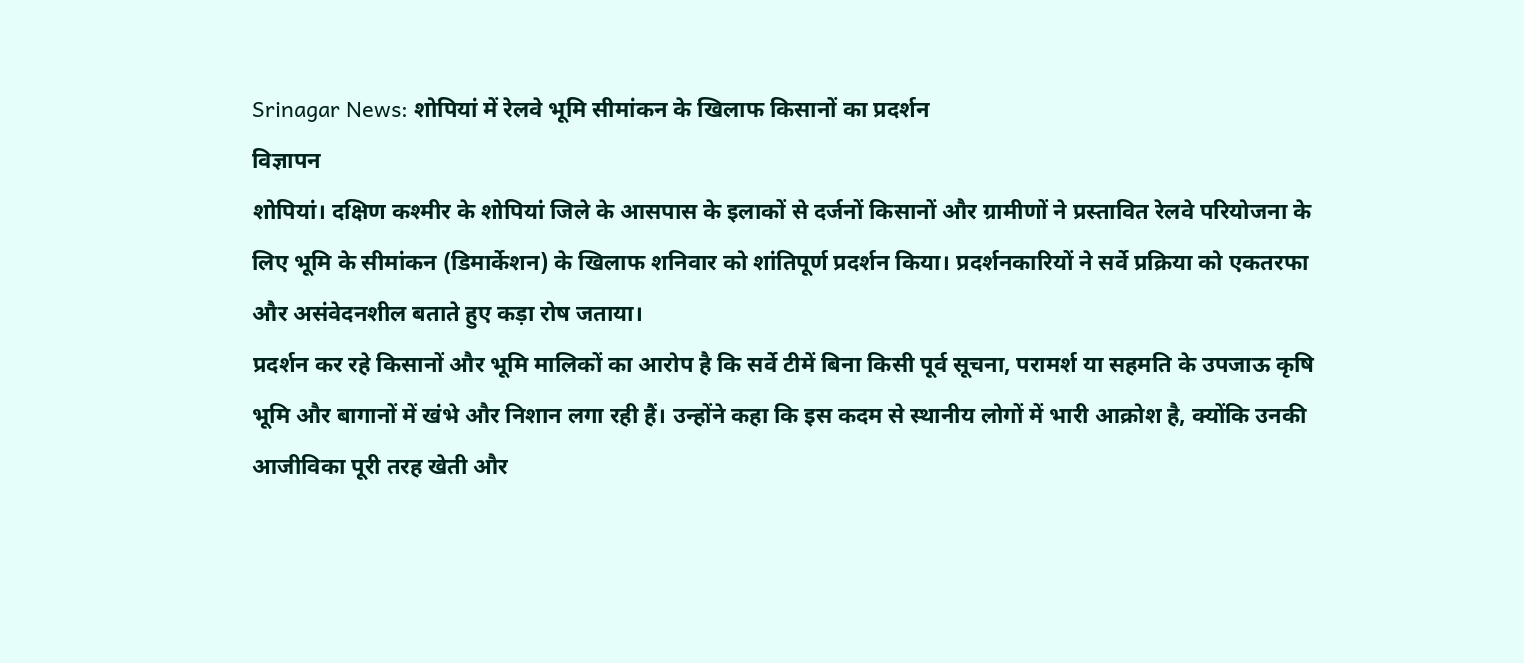Srinagar News: शोपियां में रेलवे भूमि सीमांकन के खिलाफ किसानों का प्रदर्शन
विज्ञापन
शोपियां। दक्षिण कश्मीर के शोपियां जिले के आसपास के इलाकों से दर्जनों किसानों और ग्रामीणों ने प्रस्तावित रेलवे परियोजना के लिए भूमि के सीमांकन (डिमार्केशन) के खिलाफ शनिवार को शांतिपूर्ण प्रदर्शन किया। प्रदर्शनकारियों ने सर्वे प्रक्रिया को एकतरफा और असंवेदनशील बताते हुए कड़ा रोष जताया।
प्रदर्शन कर रहे किसानों और भूमि मालिकों का आरोप है कि सर्वे टीमें बिना किसी पूर्व सूचना, परामर्श या सहमति के उपजाऊ कृषि भूमि और बागानों में खंभे और निशान लगा रही हैं। उन्होंने कहा कि इस कदम से स्थानीय लोगों में भारी आक्रोश है, क्योंकि उनकी आजीविका पूरी तरह खेती और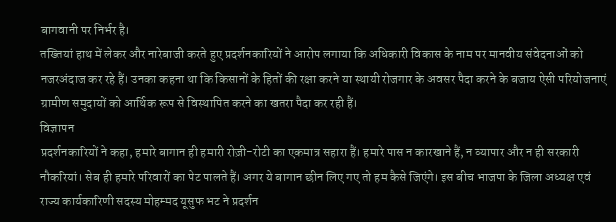बागवानी पर निर्भर है।
तख्तियां हाथ में लेकर और नारेबाजी करते हुए प्रदर्शनकारियों ने आरोप लगाया कि अधिकारी विकास के नाम पर मानवीय संवेदनाओं को नजरअंदाज कर रहे हैं। उनका कहना था कि किसानों के हितों की रक्षा करने या स्थायी रोजगार के अवसर पैदा करने के बजाय ऐसी परियोजनाएं ग्रामीण समुदायों को आर्थिक रूप से विस्थापित करने का खतरा पैदा कर रही हैं।
विज्ञापन
प्रदर्शनकारियों ने कहा, हमारे बागान ही हमारी रोज़ी-रोटी का एकमात्र सहारा हैं। हमारे पास न कारखाने हैं, न व्यापार और न ही सरकारी नौकरियां। सेब ही हमारे परिवारों का पेट पालते हैं। अगर ये बागान छीन लिए गए तो हम कैसे जिएंगे। इस बीच भाजपा के जिला अध्यक्ष एवं राज्य कार्यकारिणी सदस्य मोहम्मद यूसुफ भट ने प्रदर्शन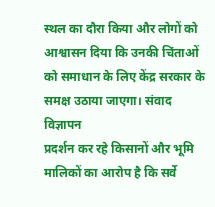स्थल का दौरा किया और लोगों को आश्वासन दिया कि उनकी चिंताओं को समाधान के लिए केंद्र सरकार के समक्ष उठाया जाएगा। संवाद
विज्ञापन
प्रदर्शन कर रहे किसानों और भूमि मालिकों का आरोप है कि सर्वे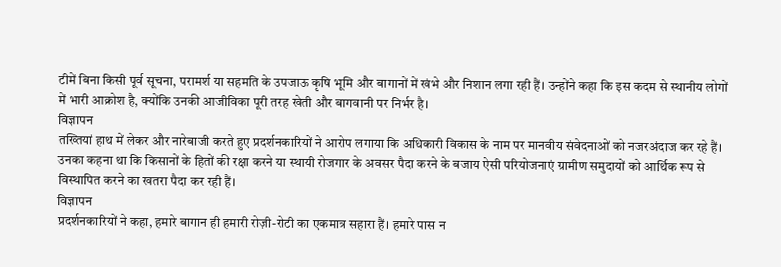टीमें बिना किसी पूर्व सूचना, परामर्श या सहमति के उपजाऊ कृषि भूमि और बागानों में खंभे और निशान लगा रही हैं। उन्होंने कहा कि इस कदम से स्थानीय लोगों में भारी आक्रोश है, क्योंकि उनकी आजीविका पूरी तरह खेती और बागवानी पर निर्भर है।
विज्ञापन
तख्तियां हाथ में लेकर और नारेबाजी करते हुए प्रदर्शनकारियों ने आरोप लगाया कि अधिकारी विकास के नाम पर मानवीय संवेदनाओं को नजरअंदाज कर रहे हैं। उनका कहना था कि किसानों के हितों की रक्षा करने या स्थायी रोजगार के अवसर पैदा करने के बजाय ऐसी परियोजनाएं ग्रामीण समुदायों को आर्थिक रूप से विस्थापित करने का खतरा पैदा कर रही हैं।
विज्ञापन
प्रदर्शनकारियों ने कहा, हमारे बागान ही हमारी रोज़ी-रोटी का एकमात्र सहारा हैं। हमारे पास न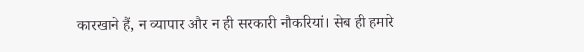कारखाने हैं, न व्यापार और न ही सरकारी नौकरियां। सेब ही हमारे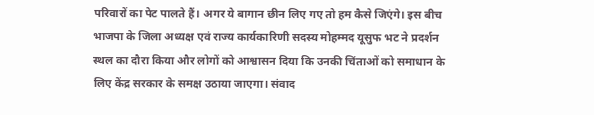परिवारों का पेट पालते हैं। अगर ये बागान छीन लिए गए तो हम कैसे जिएंगे। इस बीच भाजपा के जिला अध्यक्ष एवं राज्य कार्यकारिणी सदस्य मोहम्मद यूसुफ भट ने प्रदर्शन स्थल का दौरा किया और लोगों को आश्वासन दिया कि उनकी चिंताओं को समाधान के लिए केंद्र सरकार के समक्ष उठाया जाएगा। संवाद